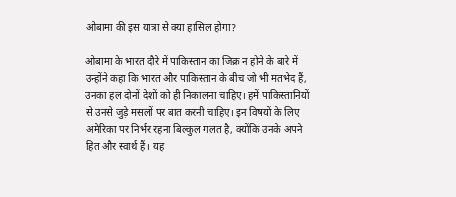ओबामा की इस यात्रा से क्या हासिल होगा?

ओबामा के भारत दौरे में पाकिस्तान का जिक्र न होने के बारे में उन्होंने कहा कि भारत और पाकिस्तान के बीच जो भी मतभेद हैं, उनका हल दोनों देशों को ही निकालना चाहिए। हमें पाकिस्तानियों से उनसे जुड़े मसलों पर बात करनी चाहिए। इन विषयों के लिए अमेरिका पर निर्भर रहना बिल्कुल गलत है, क्योंकि उनके अपने हित और स्वार्थ हैं। यह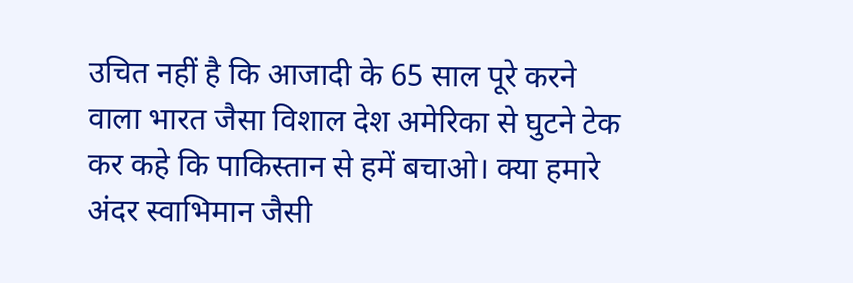उचित नहीं है कि आजादी के 65 साल पूरे करने वाला भारत जैसा विशाल देश अमेरिका से घुटने टेक कर कहे कि पाकिस्तान से हमें बचाओ। क्या हमारे अंदर स्वाभिमान जैसी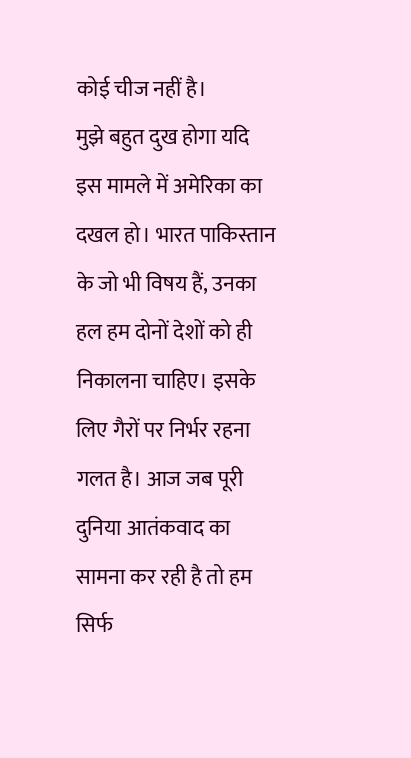कोई चीज नहीं है।
मुझे बहुत दुख होगा यदि इस मामले में अमेरिका का दखल हो। भारत पाकिस्तान के जो भी विषय हैं, उनका हल हम दोनों देशों को ही निकालना चाहिए। इसके लिए गैरों पर निर्भर रहना गलत है। आज जब पूरी दुनिया आतंकवाद का सामना कर रही है तो हम सिर्फ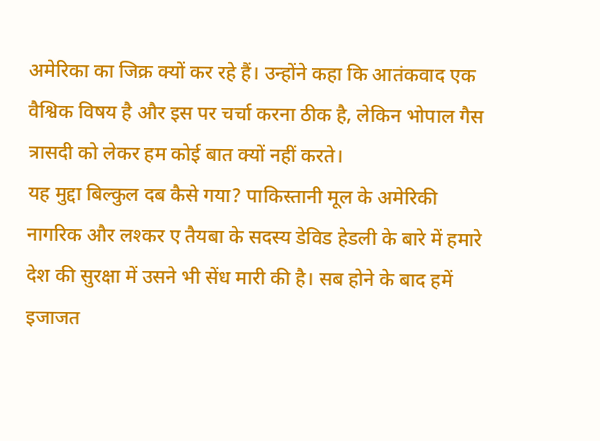अमेरिका का जिक्र क्यों कर रहे हैं। उन्होंने कहा कि आतंकवाद एक वैश्विक विषय है और इस पर चर्चा करना ठीक है, लेकिन भोपाल गैस त्रासदी को लेकर हम कोई बात क्यों नहीं करते।
यह मुद्दा बिल्कुल दब कैसे गया? पाकिस्तानी मूल के अमेरिकी नागरिक और लश्कर ए तैयबा के सदस्य डेविड हेडली के बारे में हमारे देश की सुरक्षा में उसने भी सेंध मारी की है। सब होने के बाद हमें इजाजत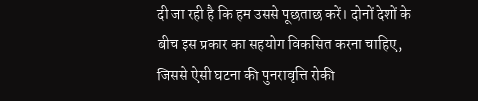दी जा रही है कि हम उससे पूछताछ करें। दोनों देशों के बीच इस प्रकार का सहयोग विकसित करना चाहिए, जिससे ऐसी घटना की पुनरावृत्ति रोकी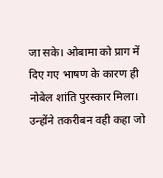जा सके। ओबामा को प्राग में दिए गए भाषण के कारण ही नोबेल शांति पुरस्कार मिला। उन्होंने तकरीबन वही कहा जो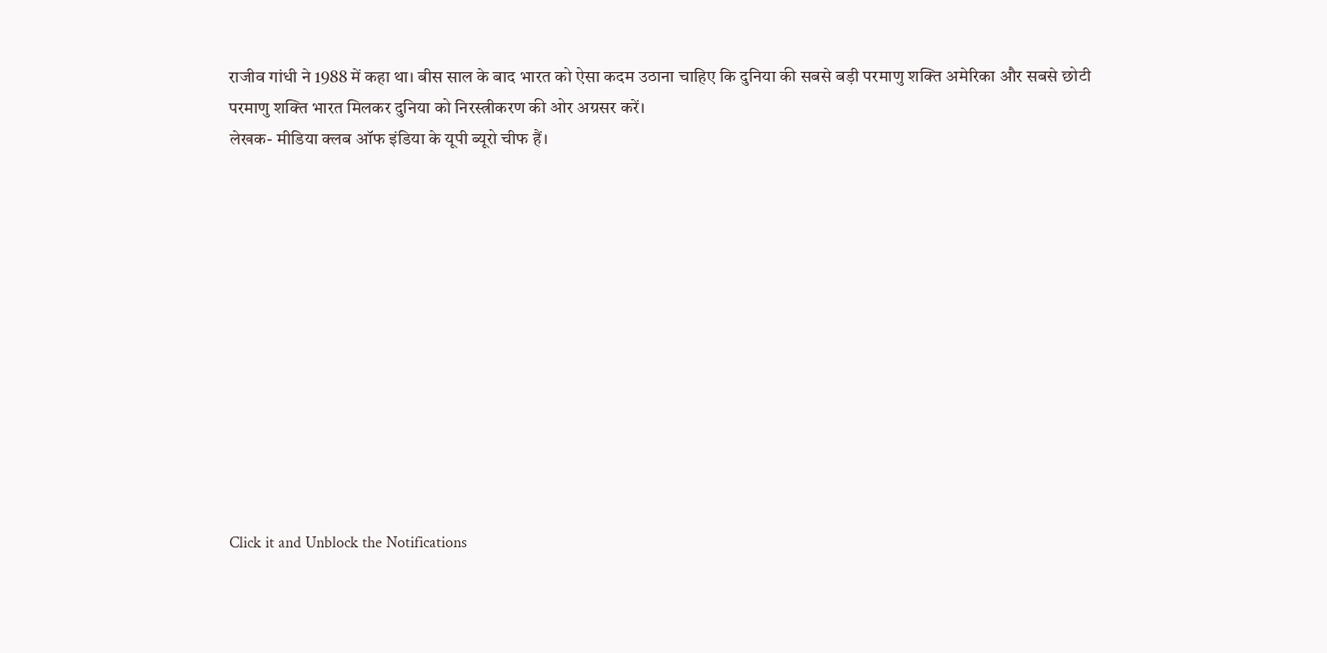राजीव गांधी ने 1988 में कहा था। बीस साल के बाद भारत को ऐसा कदम उठाना चाहिए कि दुनिया की सबसे बड़ी परमाणु शक्ति अमेरिका और सबसे छोटी परमाणु शक्ति भारत मिलकर दुनिया को निरस्त्रीकरण की ओर अग्रसर करें।
लेखक- मीडिया क्लब ऑफ इंडिया के यूपी ब्यूरो चीफ हैं।












Click it and Unblock the Notifications